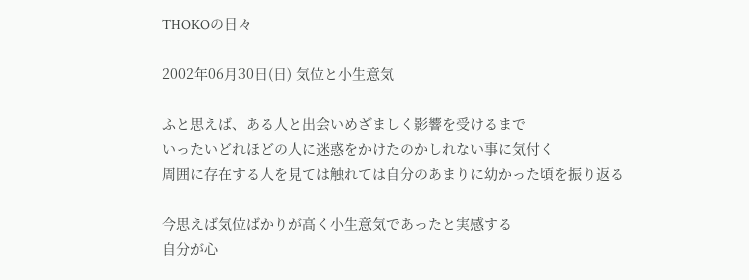THOKOの日々

2002年06月30日(日) 気位と小生意気

ふと思えば、ある人と出会いめざましく影響を受けるまで
いったいどれほどの人に迷惑をかけたのかしれない事に気付く
周囲に存在する人を見ては触れては自分のあまりに幼かった頃を振り返る

今思えば気位ばかりが高く小生意気であったと実感する
自分が心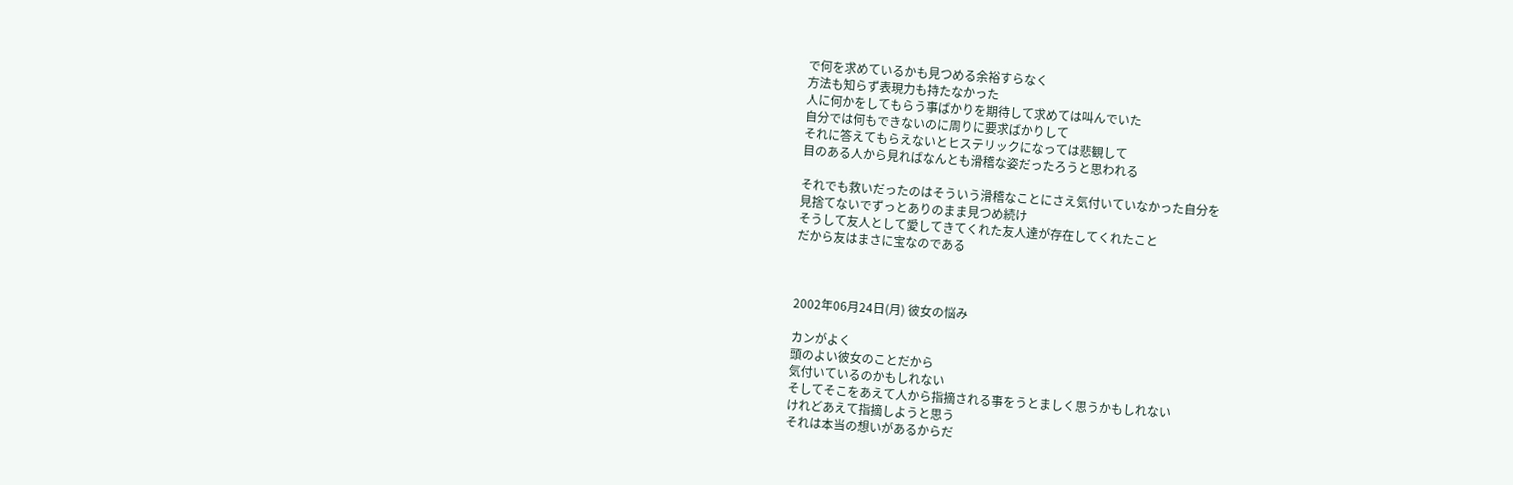で何を求めているかも見つめる余裕すらなく
方法も知らず表現力も持たなかった
人に何かをしてもらう事ばかりを期待して求めては叫んでいた
自分では何もできないのに周りに要求ばかりして
それに答えてもらえないとヒステリックになっては悲観して
目のある人から見ればなんとも滑稽な姿だったろうと思われる

それでも救いだったのはそういう滑稽なことにさえ気付いていなかった自分を
見捨てないでずっとありのまま見つめ続け
そうして友人として愛してきてくれた友人達が存在してくれたこと
だから友はまさに宝なのである



2002年06月24日(月) 彼女の悩み

カンがよく
頭のよい彼女のことだから
気付いているのかもしれない
そしてそこをあえて人から指摘される事をうとましく思うかもしれない
けれどあえて指摘しようと思う
それは本当の想いがあるからだ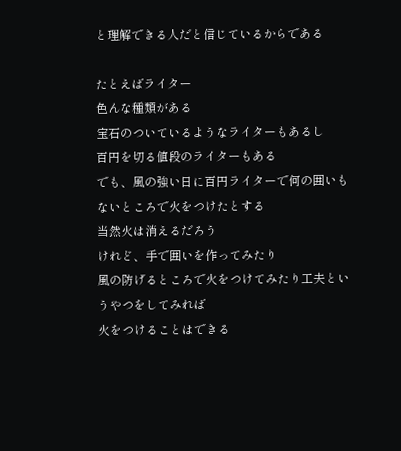と理解できる人だと信じているからである

たとえばライター
色んな種類がある
宝石のついているようなライターもあるし
百円を切る値段のライターもある
でも、風の強い日に百円ライターで何の囲いもないところで火をつけたとする
当然火は消えるだろう
けれど、手で囲いを作ってみたり
風の防げるところで火をつけてみたり工夫というやつをしてみれば
火をつけることはできる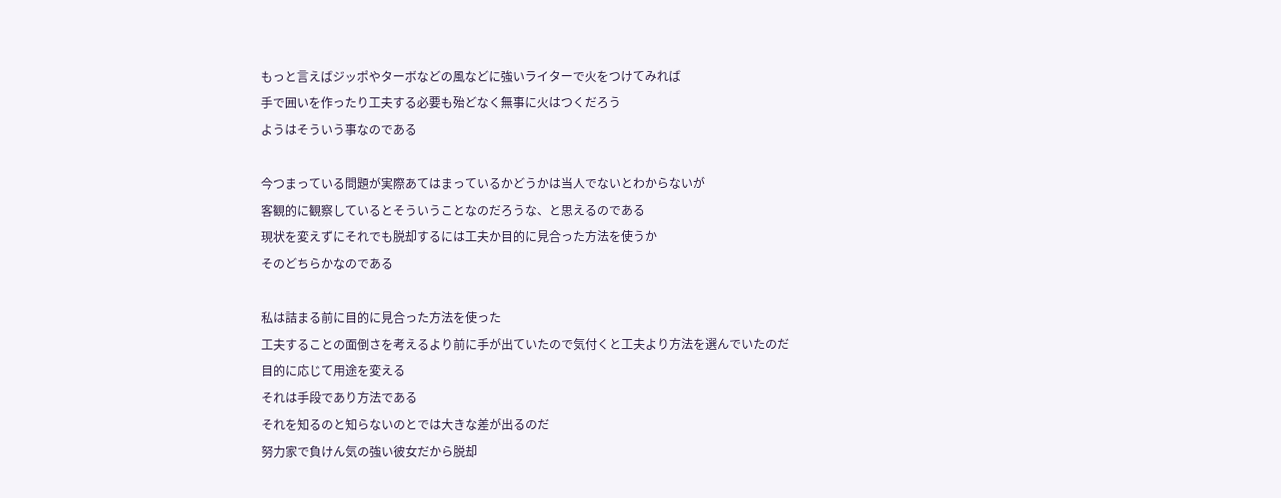もっと言えばジッポやターボなどの風などに強いライターで火をつけてみれば
手で囲いを作ったり工夫する必要も殆どなく無事に火はつくだろう
ようはそういう事なのである

今つまっている問題が実際あてはまっているかどうかは当人でないとわからないが
客観的に観察しているとそういうことなのだろうな、と思えるのである
現状を変えずにそれでも脱却するには工夫か目的に見合った方法を使うか
そのどちらかなのである

私は詰まる前に目的に見合った方法を使った
工夫することの面倒さを考えるより前に手が出ていたので気付くと工夫より方法を選んでいたのだ
目的に応じて用途を変える
それは手段であり方法である
それを知るのと知らないのとでは大きな差が出るのだ
努力家で負けん気の強い彼女だから脱却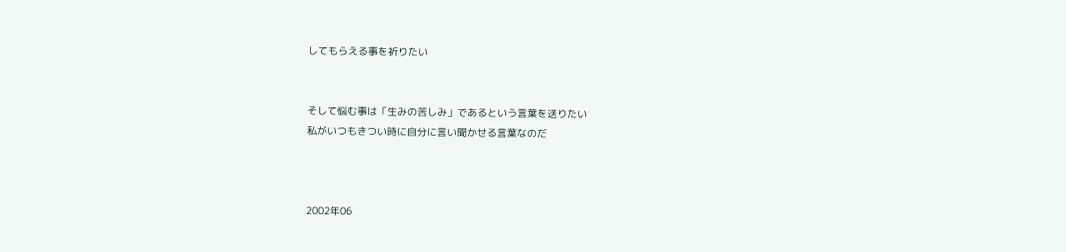してもらえる事を祈りたい


そして悩む事は「生みの苦しみ」であるという言葉を送りたい
私がいつもきつい時に自分に言い聞かせる言葉なのだ



2002年06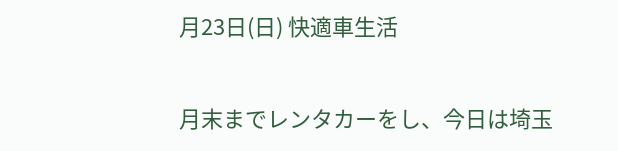月23日(日) 快適車生活

月末までレンタカーをし、今日は埼玉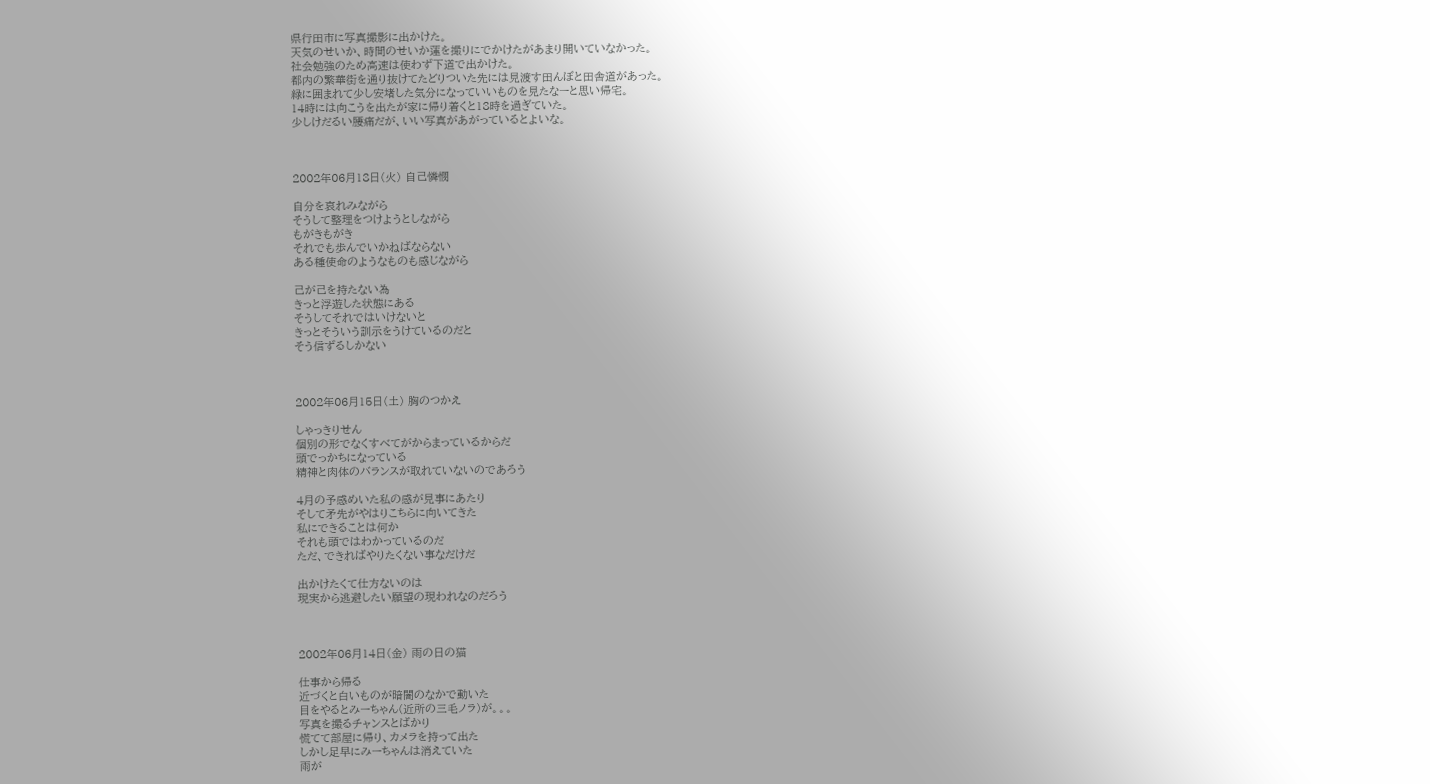県行田市に写真撮影に出かけた。
天気のせいか、時間のせいか蓮を撮りにでかけたがあまり開いていなかった。
社会勉強のため高速は使わず下道で出かけた。
都内の繁華街を通り抜けてたどりついた先には見渡す田んぼと田舎道があった。
緑に囲まれて少し安堵した気分になっていいものを見たなーと思い帰宅。
14時には向こうを出たが家に帰り着くと18時を過ぎていた。
少しけだるい腰痛だが、いい写真があがっているとよいな。



2002年06月18日(火) 自己憐憫

自分を哀れみながら
そうして整理をつけようとしながら
もがきもがき
それでも歩んでいかねばならない
ある種使命のようなものも感じながら

己が己を持たない為
きっと浮遊した状態にある
そうしてそれではいけないと
きっとそういう訓示をうけているのだと
そう信ずるしかない



2002年06月15日(土) 胸のつかえ

しゃっきりせん
個別の形でなくすべてがからまっているからだ
頭でっかちになっている
精神と肉体のバランスが取れていないのであろう

4月の予感めいた私の感が見事にあたり
そして矛先がやはりこちらに向いてきた
私にできることは何か
それも頭ではわかっているのだ
ただ、できればやりたくない事なだけだ

出かけたくて仕方ないのは
現実から逃避したい願望の現われなのだろう



2002年06月14日(金) 雨の日の猫

仕事から帰る
近づくと白いものが暗闇のなかで動いた
目をやるとみーちゃん(近所の三毛ノラ)が。。。
写真を撮るチャンスとばかり
慌てて部屋に帰り、カメラを持って出た
しかし足早にみーちゃんは消えていた
雨が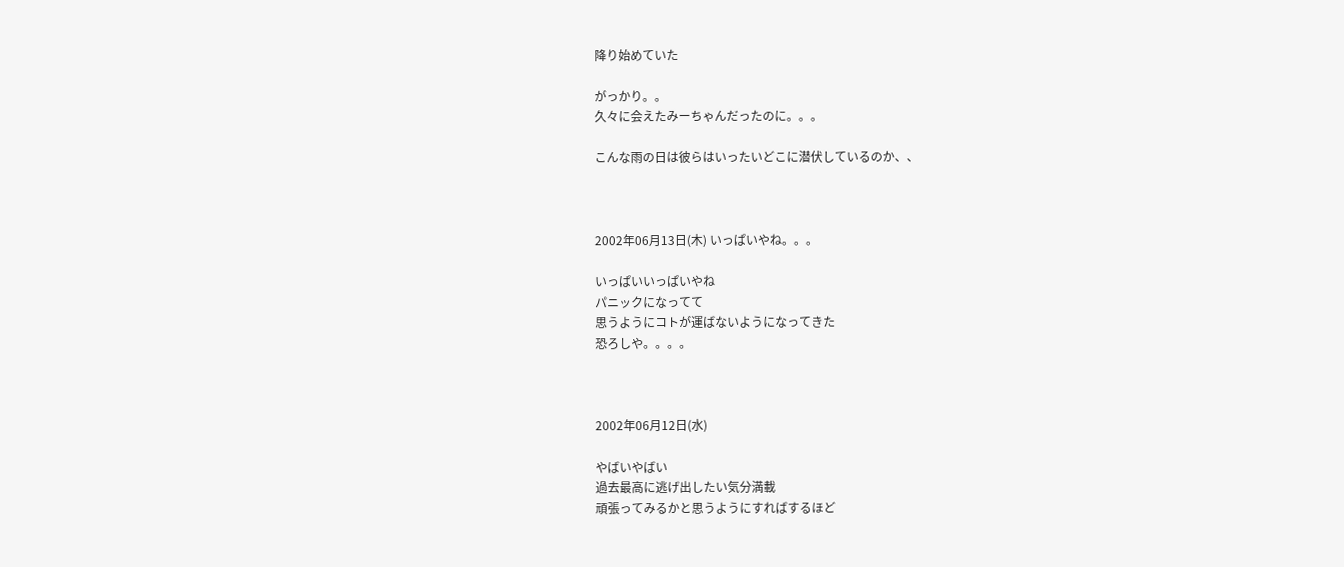降り始めていた

がっかり。。
久々に会えたみーちゃんだったのに。。。

こんな雨の日は彼らはいったいどこに潜伏しているのか、、



2002年06月13日(木) いっぱいやね。。。

いっぱいいっぱいやね
パニックになってて
思うようにコトが運ばないようになってきた
恐ろしや。。。。



2002年06月12日(水)

やばいやばい
過去最高に逃げ出したい気分満載
頑張ってみるかと思うようにすればするほど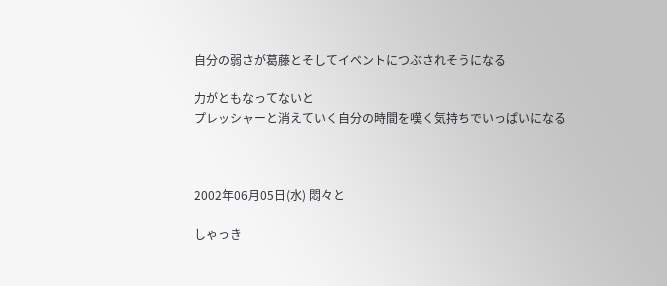自分の弱さが葛藤とそしてイベントにつぶされそうになる

力がともなってないと
プレッシャーと消えていく自分の時間を嘆く気持ちでいっぱいになる



2002年06月05日(水) 悶々と

しゃっき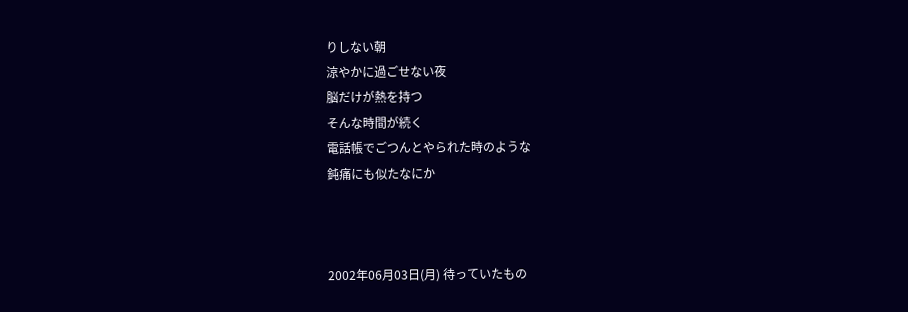りしない朝
涼やかに過ごせない夜
脳だけが熱を持つ
そんな時間が続く
電話帳でごつんとやられた時のような
鈍痛にも似たなにか



2002年06月03日(月) 待っていたもの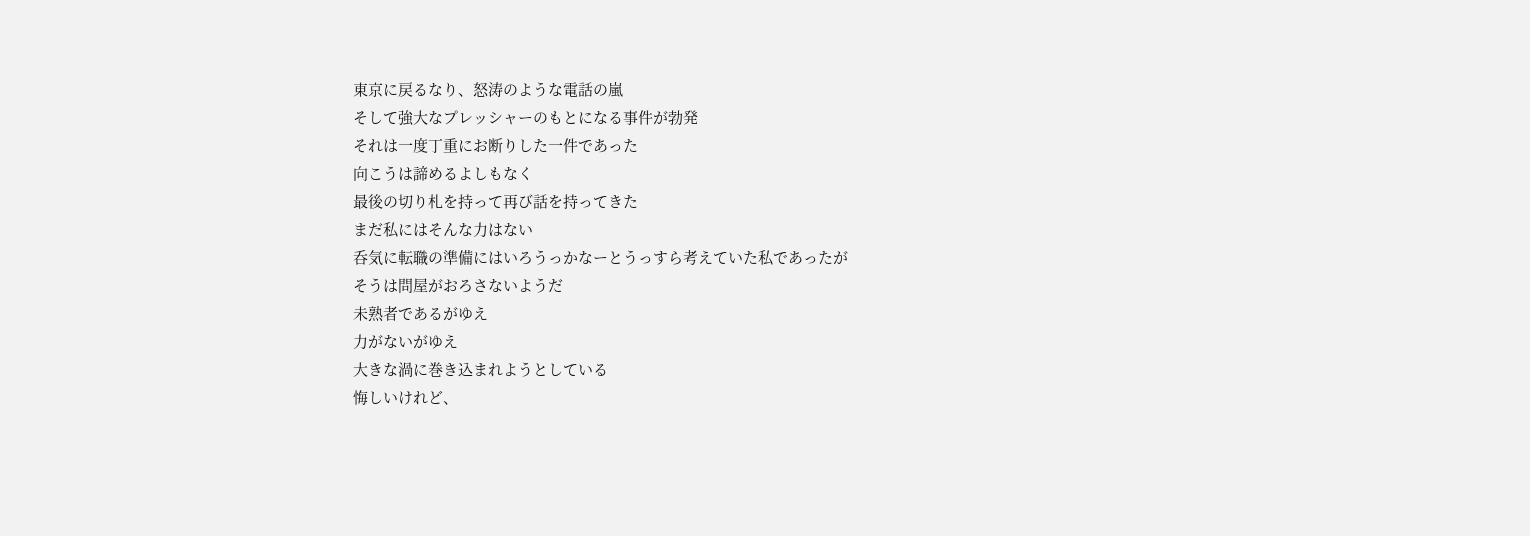東京に戻るなり、怒涛のような電話の嵐
そして強大なプレッシャーのもとになる事件が勃発
それは一度丁重にお断りした一件であった
向こうは諦めるよしもなく
最後の切り札を持って再び話を持ってきた
まだ私にはそんな力はない
呑気に転職の準備にはいろうっかなーとうっすら考えていた私であったが
そうは問屋がおろさないようだ
未熟者であるがゆえ
力がないがゆえ
大きな渦に巻き込まれようとしている
悔しいけれど、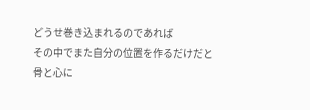どうせ巻き込まれるのであれば
その中でまた自分の位置を作るだけだと
骨と心に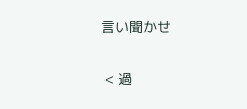言い聞かせ


 < 過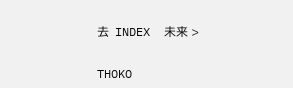去  INDEX  未来 >


THOKO